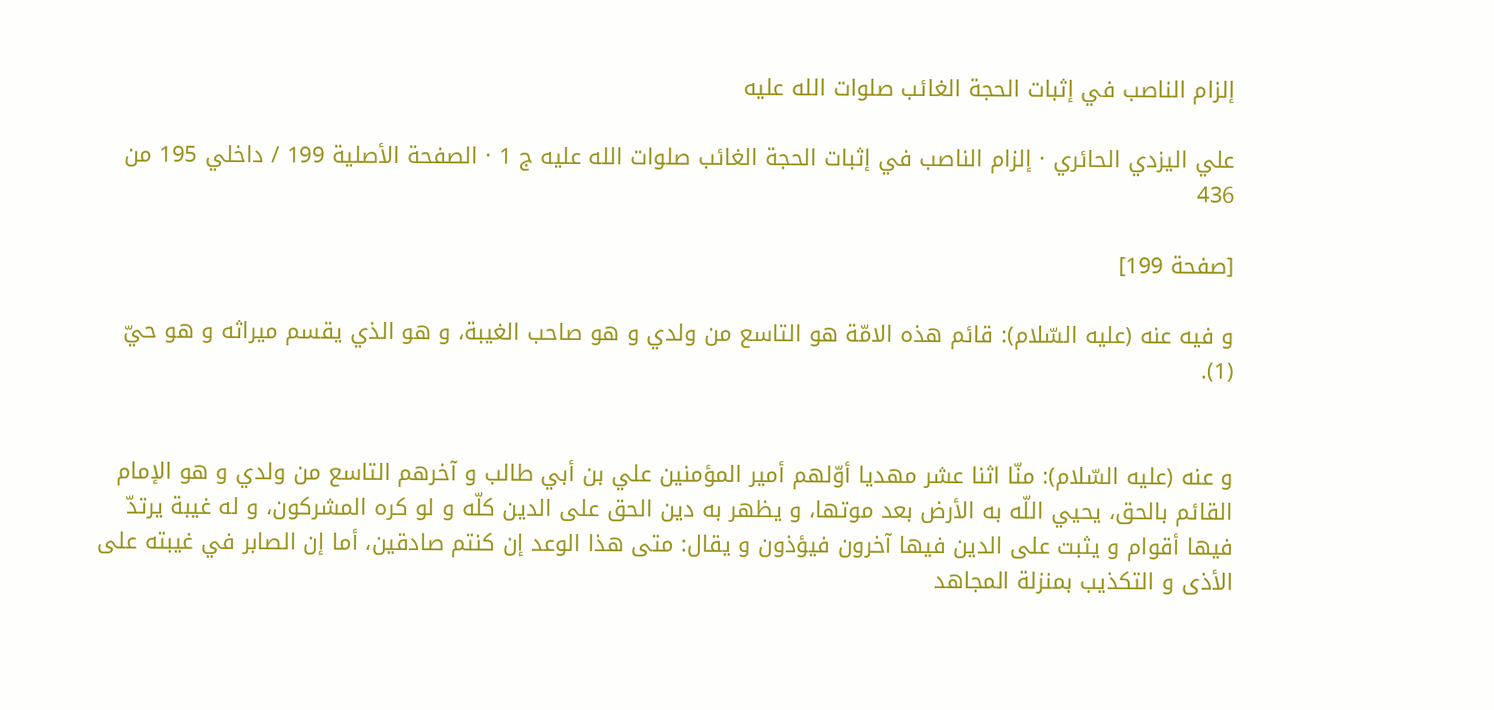إلزام الناصب في إثبات الحجة الغائب صلوات الله عليه

علي اليزدي الحائري · إلزام الناصب في إثبات الحجة الغائب صلوات الله عليه ج 1 · الصفحة الأصلية 199 / داخلي 195 من 436

[صفحة 199]

و فيه عنه (عليه السّلام): قائم هذه الامّة هو التاسع من ولدي و هو صاحب الغيبة، و هو الذي يقسم ميراثه و هو حيّ (1).


و عنه (عليه السّلام): منّا اثنا عشر مهديا أوّلهم أمير المؤمنين علي بن أبي طالب و آخرهم التاسع من ولدي و هو الإمام القائم بالحق، يحيي اللّه به الأرض بعد موتها، و يظهر به دين الحق على الدين كلّه و لو كره المشركون، و له غيبة يرتدّ فيها أقوام و يثبت على الدين فيها آخرون فيؤذون و يقال: متى هذا الوعد إن كنتم صادقين، أما إن الصابر في غيبته على الأذى و التكذيب بمنزلة المجاهد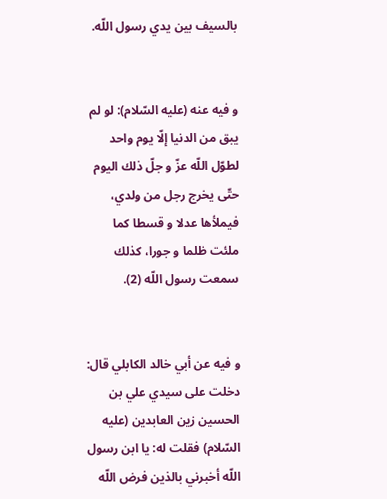بالسيف بين يدي رسول اللّه.


و فيه عنه (عليه السّلام): لو لم يبق من الدنيا إلّا يوم واحد لطوّل اللّه عزّ و جلّ ذلك اليوم حتّى يخرج رجل من ولدي، فيملأها عدلا و قسطا كما ملئت ظلما و جورا، كذلك سمعت رسول اللّه (2).


و فيه عن أبي خالد الكابلي قال: دخلت على سيدي علي بن الحسين زين العابدين (عليه السّلام) فقلت له: يا ابن رسول اللّه أخبرني بالذين فرض اللّه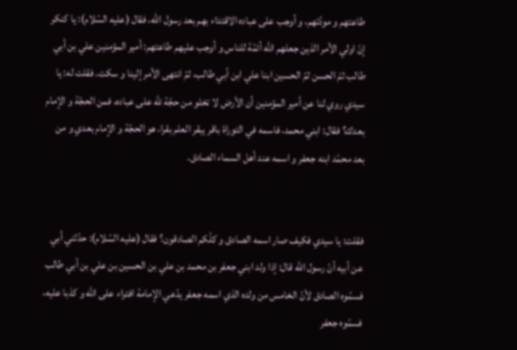طاعتهم و مودّتهم، و أوجب على عباده الاقتداء بهم بعد رسول اللّه، فقال (عليه السّلام): يا كنكر إنّ اولي الأمر الذين جعلهم اللّه أئمّة للناس و أوجب عليهم طاعتهم: أمير المؤمنين علي بن أبي طالب ثمّ الحسن ثمّ الحسين ابنا علي ابن أبي طالب، ثمّ انتهى الأمر إلينا و سكت. فقلت له: يا سيدي روي لنا عن أمير المؤمنين أن الأرض لا تخلو من حجّة للّه على عباده، فمن الحجّة و الإمام بعدك؟ فقال: ابني محمد، فاسمه في التوراة باقر يبقر العلم بقرا، هو الحجّة و الإمام بعدي و من بعد محمّد ابنه جعفر و اسمه عند أهل السماء الصادق.


فقلت: يا سيدي فكيف صار اسمه الصادق و كلّكم الصادقون؟ فقال (عليه السّلام): حدّثني أبي عن أبيه أنّ رسول اللّه قال: إذا ولد ابني جعفر بن محمد بن علي بن الحسين بن علي بن أبي طالب فسمّوه الصادق لأنّ الخامس من ولده الذي اسمه جعفر يدّعي الإمامة افتراء على اللّه و كذبا عليه، فسمّوه جعفر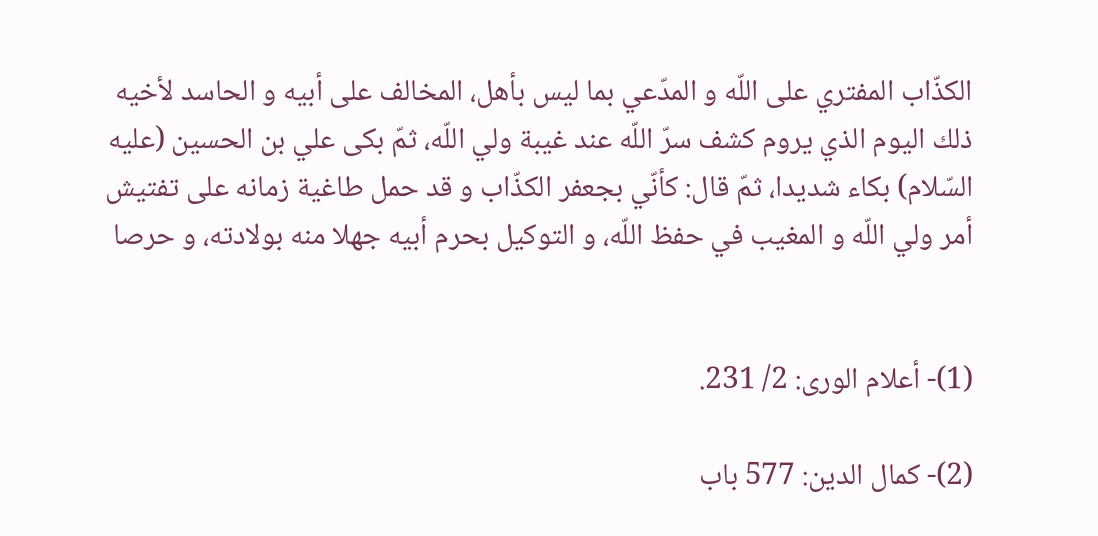الكذّاب المفتري على اللّه و المدّعي بما ليس بأهل، المخالف على أبيه و الحاسد لأخيه ذلك اليوم الذي يروم كشف سرّ اللّه عند غيبة ولي اللّه، ثمّ بكى علي بن الحسين (عليه السّلام) بكاء شديدا، ثمّ قال: كأنّي بجعفر الكذّاب و قد حمل طاغية زمانه على تفتيش أمر ولي اللّه و المغيب في حفظ اللّه، و التوكيل بحرم أبيه جهلا منه بولادته، و حرصا


(1)- أعلام الورى: 2/ 231.

(2)- كمال الدين: 577 باب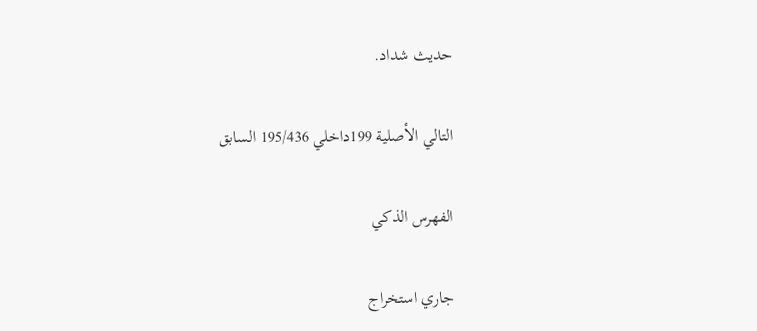حديث شداد.

التالي الأصلية 199داخلي 195/436 السابق

الفهرس الذكي

جاري استخراج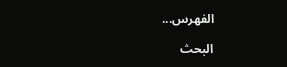الفهرس...

البحث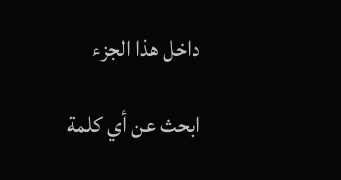داخل هذا الجزء

ابحث عن أي كلمة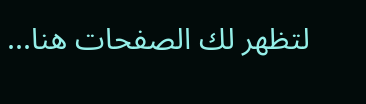لتظهر لك الصفحات هنا...